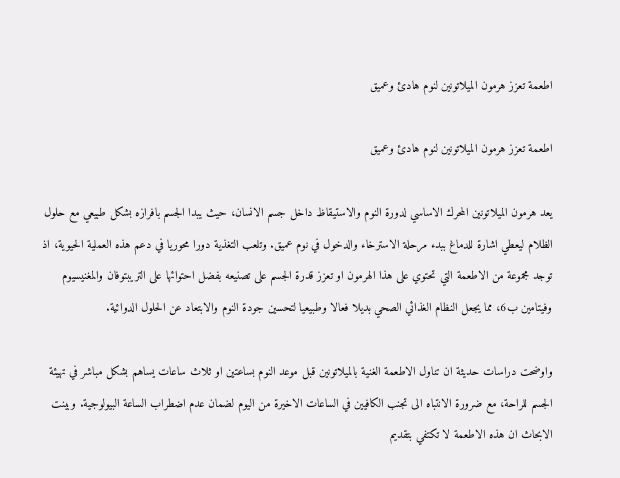اطعمة تعزز هرمون الميلاتونين لنوم هادئ وعميق

اطعمة تعزز هرمون الميلاتونين لنوم هادئ وعميق

يعد هرمون الميلاتونين المحرك الاساسي لدورة النوم والاستيقاظ داخل جسم الانسان، حيث يبدا الجسم بافرازه بشكل طبيعي مع حلول الظلام ليعطي اشارة للدماغ ببدء مرحلة الاسترخاء والدخول في نوم عميق. وتلعب التغذية دورا محوريا في دعم هذه العملية الحيوية، اذ توجد مجموعة من الاطعمة التي تحتوي على هذا الهرمون او تعزز قدرة الجسم على تصنيعه بفضل احتوائها على التريبتوفان والمغنيسيوم وفيتامين ب6، مما يجعل النظام الغذائي الصحي بديلا فعالا وطبيعيا لتحسين جودة النوم والابتعاد عن الحلول الدوائية.

واوضحت دراسات حديثة ان تناول الاطعمة الغنية بالميلاتونين قبل موعد النوم بساعتين او ثلاث ساعات يساهم بشكل مباشر في تهيئة الجسم للراحة، مع ضرورة الانتباه الى تجنب الكافيين في الساعات الاخيرة من اليوم لضمان عدم اضطراب الساعة البيولوجية. وبينت الابحاث ان هذه الاطعمة لا تكتفي بتقديم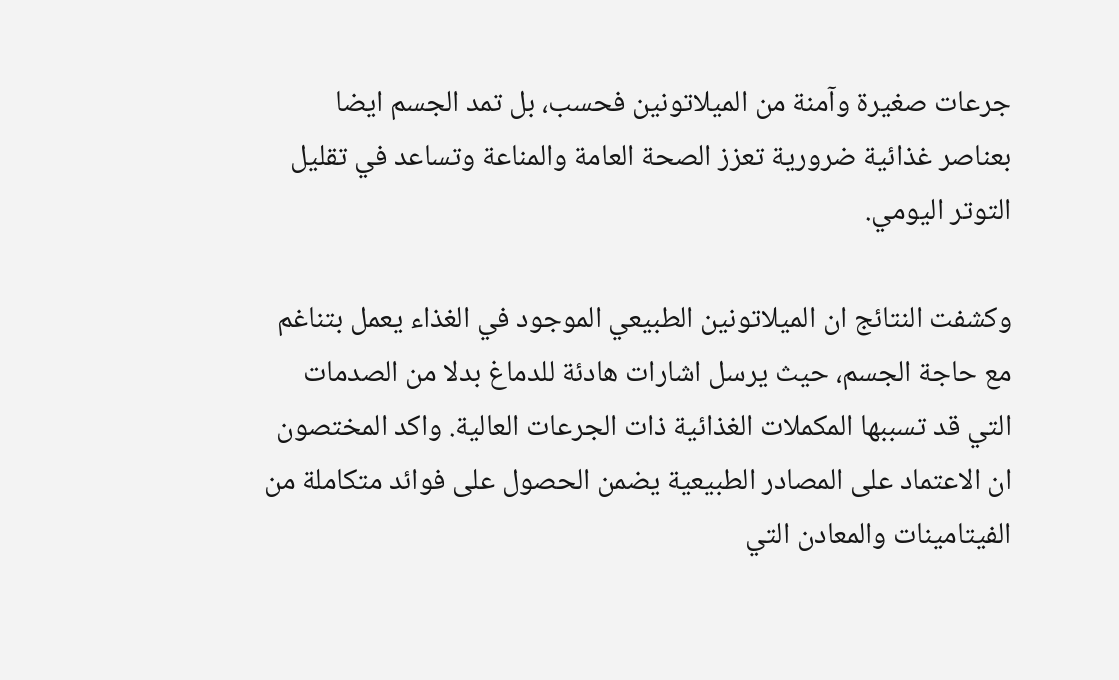جرعات صغيرة وآمنة من الميلاتونين فحسب، بل تمد الجسم ايضا بعناصر غذائية ضرورية تعزز الصحة العامة والمناعة وتساعد في تقليل التوتر اليومي.

وكشفت النتائج ان الميلاتونين الطبيعي الموجود في الغذاء يعمل بتناغم مع حاجة الجسم، حيث يرسل اشارات هادئة للدماغ بدلا من الصدمات التي قد تسببها المكملات الغذائية ذات الجرعات العالية. واكد المختصون ان الاعتماد على المصادر الطبيعية يضمن الحصول على فوائد متكاملة من الفيتامينات والمعادن التي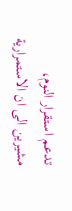تدعم استقرار النوم، مشيرين الى ان الاستمرارية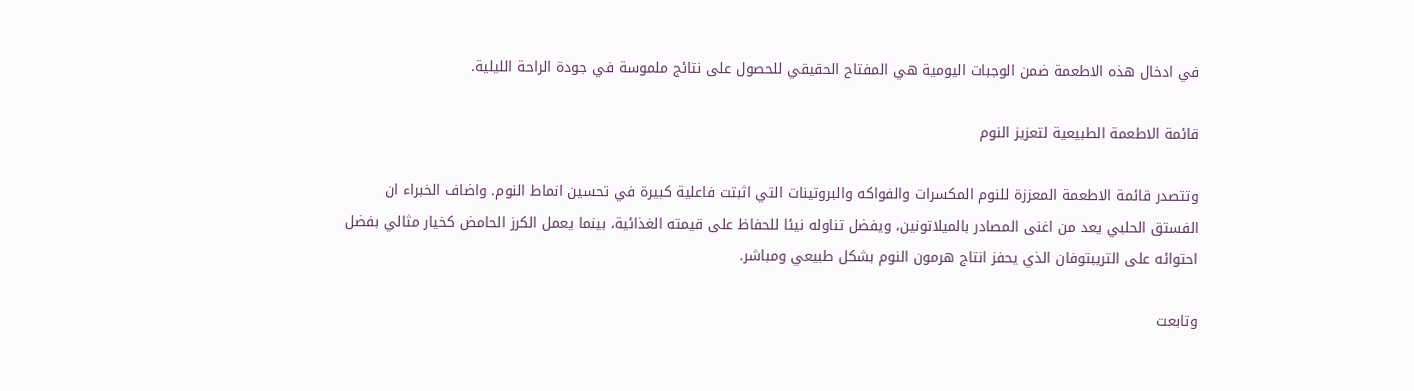في ادخال هذه الاطعمة ضمن الوجبات اليومية هي المفتاح الحقيقي للحصول على نتائج ملموسة في جودة الراحة الليلية.

قائمة الاطعمة الطبيعية لتعزيز النوم

وتتصدر قائمة الاطعمة المعززة للنوم المكسرات والفواكه والبروتينات التي اثبتت فاعلية كبيرة في تحسين انماط النوم. واضاف الخبراء ان الفستق الحلبي يعد من اغنى المصادر بالميلاتونين، ويفضل تناوله نيئا للحفاظ على قيمته الغذائية، بينما يعمل الكرز الحامض كخيار مثالي بفضل احتوائه على التريبتوفان الذي يحفز انتاج هرمون النوم بشكل طبيعي ومباشر.

وتابعت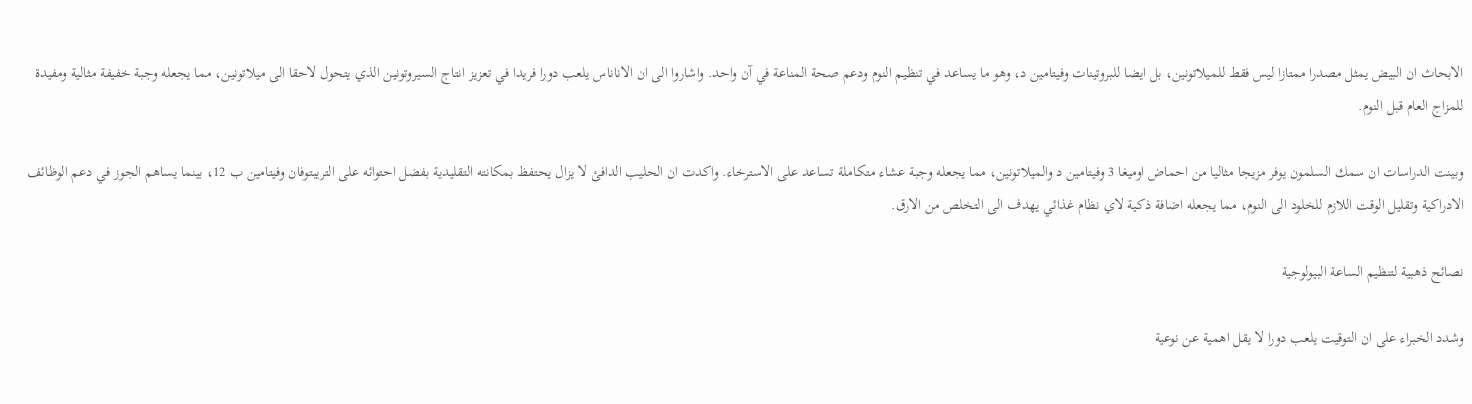الابحاث ان البيض يمثل مصدرا ممتازا ليس فقط للميلاتونين، بل ايضا للبروتينات وفيتامين د، وهو ما يساعد في تنظيم النوم ودعم صحة المناعة في آن واحد. واشاروا الى ان الاناناس يلعب دورا فريدا في تعزيز انتاج السيروتونين الذي يتحول لاحقا الى ميلاتونين، مما يجعله وجبة خفيفة مثالية ومفيدة للمزاج العام قبل النوم.

وبينت الدراسات ان سمك السلمون يوفر مزيجا مثاليا من احماض اوميغا 3 وفيتامين د والميلاتونين، مما يجعله وجبة عشاء متكاملة تساعد على الاسترخاء. واكدت ان الحليب الدافئ لا يزال يحتفظ بمكانته التقليدية بفضل احتوائه على التريبتوفان وفيتامين ب 12، بينما يساهم الجوز في دعم الوظائف الادراكية وتقليل الوقت اللازم للخلود الى النوم، مما يجعله اضافة ذكية لاي نظام غذائي يهدف الى التخلص من الارق.

نصائح ذهبية لتنظيم الساعة البيولوجية

وشدد الخبراء على ان التوقيت يلعب دورا لا يقل اهمية عن نوعية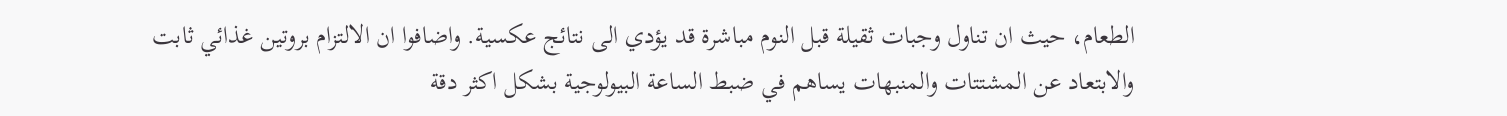الطعام، حيث ان تناول وجبات ثقيلة قبل النوم مباشرة قد يؤدي الى نتائج عكسية. واضافوا ان الالتزام بروتين غذائي ثابت والابتعاد عن المشتتات والمنبهات يساهم في ضبط الساعة البيولوجية بشكل اكثر دقة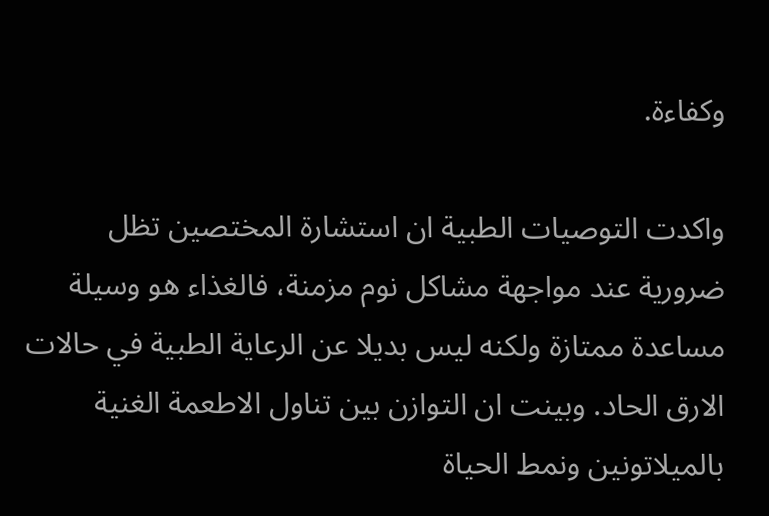وكفاءة.

واكدت التوصيات الطبية ان استشارة المختصين تظل ضرورية عند مواجهة مشاكل نوم مزمنة، فالغذاء هو وسيلة مساعدة ممتازة ولكنه ليس بديلا عن الرعاية الطبية في حالات الارق الحاد. وبينت ان التوازن بين تناول الاطعمة الغنية بالميلاتونين ونمط الحياة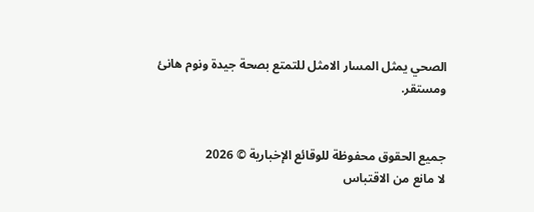الصحي يمثل المسار الامثل للتمتع بصحة جيدة ونوم هانئ ومستقر.


جميع الحقوق محفوظة للوقائع الإخبارية © 2026
لا مانع من الاقتباس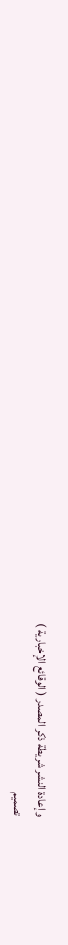وإعادة النشر شريطة ذكر المصدر ( الوقائع الإخبارية )
تصميم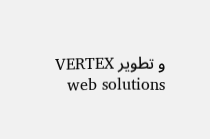و تطوير VERTEX web solutions